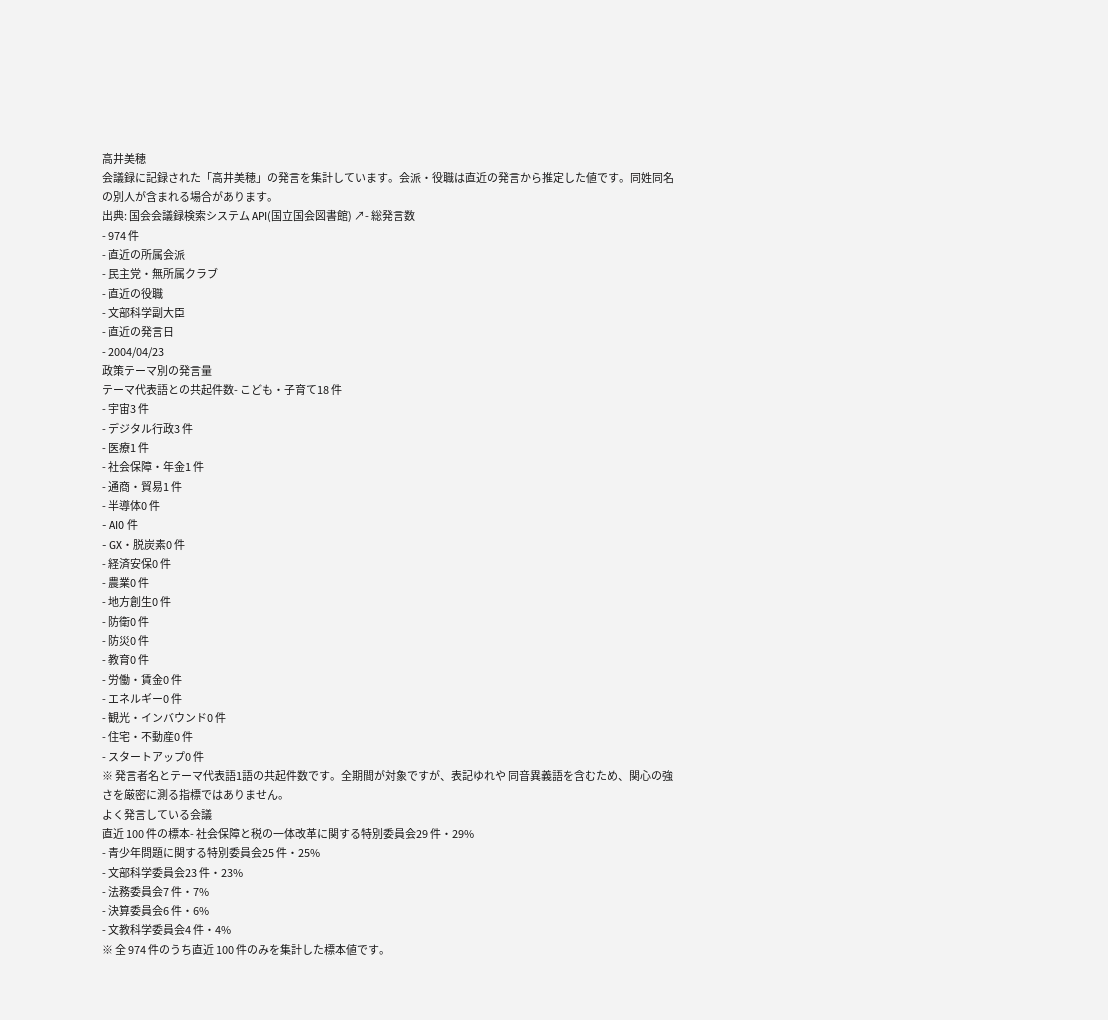高井美穂
会議録に記録された「高井美穂」の発言を集計しています。会派・役職は直近の発言から推定した値です。同姓同名の別人が含まれる場合があります。
出典: 国会会議録検索システム API(国立国会図書館) ↗- 総発言数
- 974 件
- 直近の所属会派
- 民主党・無所属クラブ
- 直近の役職
- 文部科学副大臣
- 直近の発言日
- 2004/04/23
政策テーマ別の発言量
テーマ代表語との共起件数- こども・子育て18 件
- 宇宙3 件
- デジタル行政3 件
- 医療1 件
- 社会保障・年金1 件
- 通商・貿易1 件
- 半導体0 件
- AI0 件
- GX・脱炭素0 件
- 経済安保0 件
- 農業0 件
- 地方創生0 件
- 防衛0 件
- 防災0 件
- 教育0 件
- 労働・賃金0 件
- エネルギー0 件
- 観光・インバウンド0 件
- 住宅・不動産0 件
- スタートアップ0 件
※ 発言者名とテーマ代表語1語の共起件数です。全期間が対象ですが、表記ゆれや 同音異義語を含むため、関心の強さを厳密に測る指標ではありません。
よく発言している会議
直近 100 件の標本- 社会保障と税の一体改革に関する特別委員会29 件・29%
- 青少年問題に関する特別委員会25 件・25%
- 文部科学委員会23 件・23%
- 法務委員会7 件・7%
- 決算委員会6 件・6%
- 文教科学委員会4 件・4%
※ 全 974 件のうち直近 100 件のみを集計した標本値です。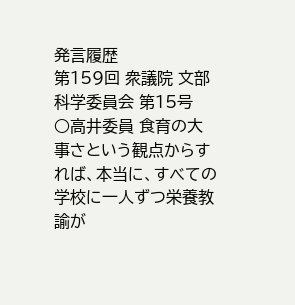発言履歴
第159回 衆議院 文部科学委員会 第15号
○高井委員 食育の大事さという観点からすれば、本当に、すべての学校に一人ずつ栄養教諭が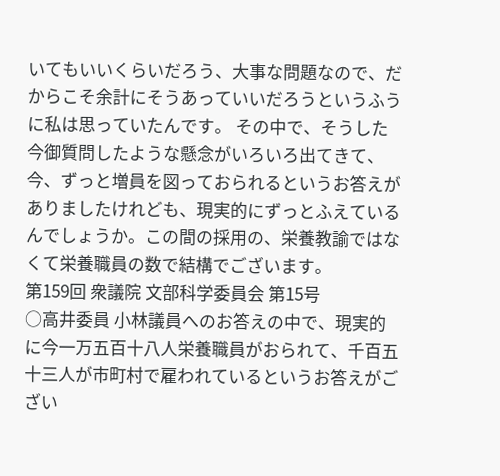いてもいいくらいだろう、大事な問題なので、だからこそ余計にそうあっていいだろうというふうに私は思っていたんです。 その中で、そうした今御質問したような懸念がいろいろ出てきて、今、ずっと増員を図っておられるというお答えがありましたけれども、現実的にずっとふえているんでしょうか。この間の採用の、栄養教諭ではなくて栄養職員の数で結構でございます。
第159回 衆議院 文部科学委員会 第15号
○高井委員 小林議員へのお答えの中で、現実的に今一万五百十八人栄養職員がおられて、千百五十三人が市町村で雇われているというお答えがござい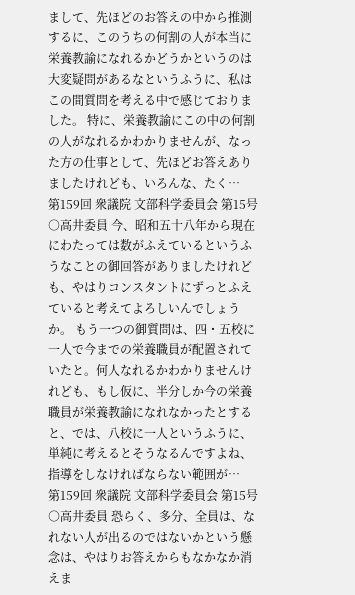まして、先ほどのお答えの中から推測するに、このうちの何割の人が本当に栄養教諭になれるかどうかというのは大変疑問があるなというふうに、私はこの間質問を考える中で感じておりました。 特に、栄養教諭にこの中の何割の人がなれるかわかりませんが、なった方の仕事として、先ほどお答えありましたけれども、いろんな、たく…
第159回 衆議院 文部科学委員会 第15号
○高井委員 今、昭和五十八年から現在にわたっては数がふえているというふうなことの御回答がありましたけれども、やはりコンスタントにずっとふえていると考えてよろしいんでしょうか。 もう一つの御質問は、四・五校に一人で今までの栄養職員が配置されていたと。何人なれるかわかりませんけれども、もし仮に、半分しか今の栄養職員が栄養教諭になれなかったとすると、では、八校に一人というふうに、単純に考えるとそうなるんですよね、指導をしなければならない範囲が…
第159回 衆議院 文部科学委員会 第15号
○高井委員 恐らく、多分、全員は、なれない人が出るのではないかという懸念は、やはりお答えからもなかなか消えま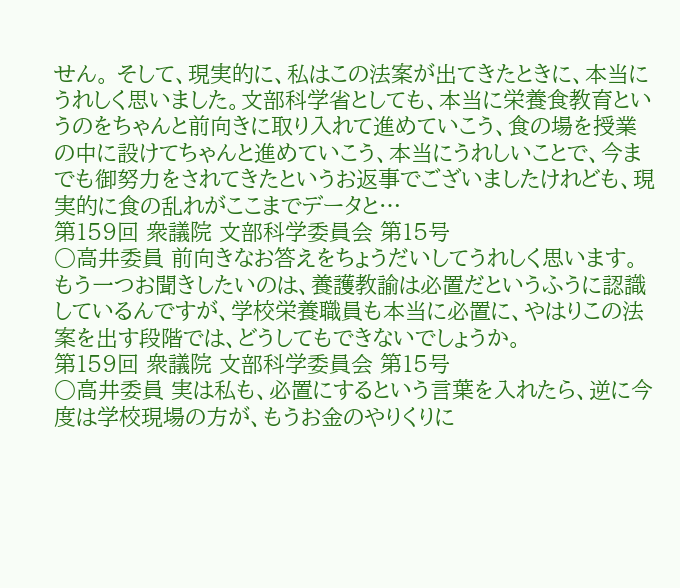せん。 そして、現実的に、私はこの法案が出てきたときに、本当にうれしく思いました。文部科学省としても、本当に栄養食教育というのをちゃんと前向きに取り入れて進めていこう、食の場を授業の中に設けてちゃんと進めていこう、本当にうれしいことで、今までも御努力をされてきたというお返事でございましたけれども、現実的に食の乱れがここまでデータと…
第159回 衆議院 文部科学委員会 第15号
○高井委員 前向きなお答えをちょうだいしてうれしく思います。 もう一つお聞きしたいのは、養護教諭は必置だというふうに認識しているんですが、学校栄養職員も本当に必置に、やはりこの法案を出す段階では、どうしてもできないでしょうか。
第159回 衆議院 文部科学委員会 第15号
○高井委員 実は私も、必置にするという言葉を入れたら、逆に今度は学校現場の方が、もうお金のやりくりに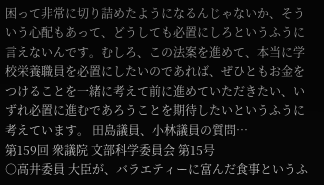困って非常に切り詰めたようになるんじゃないか、そういう心配もあって、どうしても必置にしろというふうに言えないんです。むしろ、この法案を進めて、本当に学校栄養職員を必置にしたいのであれば、ぜひともお金をつけることを一緒に考えて前に進めていただきたい、いずれ必置に進むであろうことを期待したいというふうに考えています。 田島議員、小林議員の質問…
第159回 衆議院 文部科学委員会 第15号
○高井委員 大臣が、バラエティーに富んだ食事というふ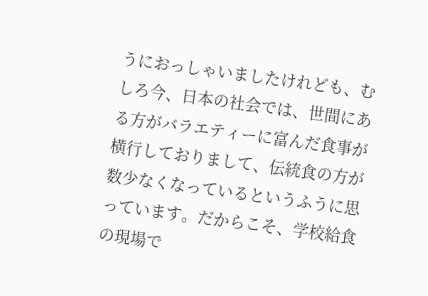うにおっしゃいましたけれども、むしろ今、日本の社会では、世間にある方がバラエティーに富んだ食事が横行しておりまして、伝統食の方が数少なくなっているというふうに思っています。だからこそ、学校給食の現場で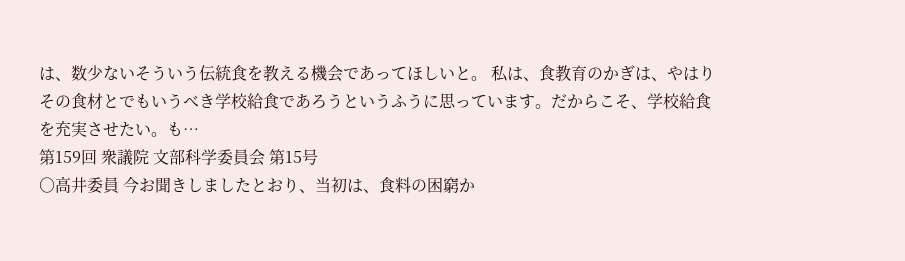は、数少ないそういう伝統食を教える機会であってほしいと。 私は、食教育のかぎは、やはりその食材とでもいうべき学校給食であろうというふうに思っています。だからこそ、学校給食を充実させたい。も…
第159回 衆議院 文部科学委員会 第15号
○高井委員 今お聞きしましたとおり、当初は、食料の困窮か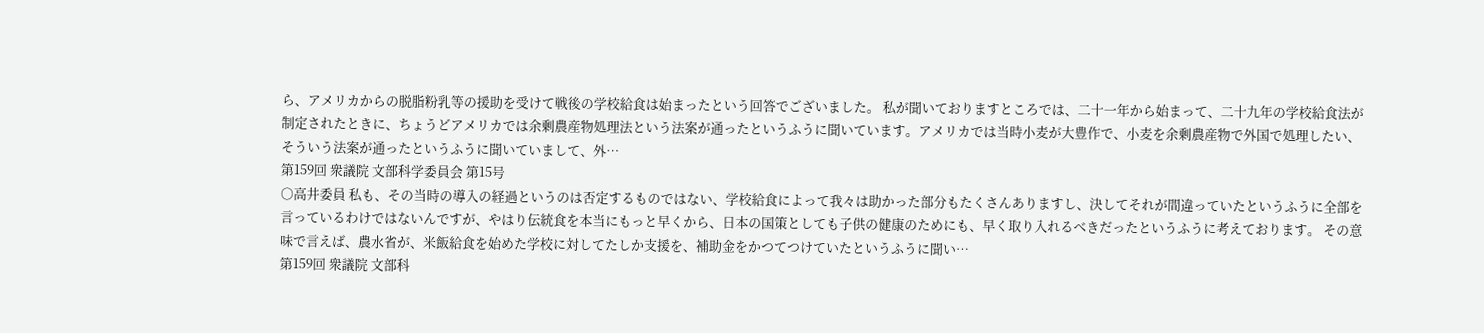ら、アメリカからの脱脂粉乳等の援助を受けて戦後の学校給食は始まったという回答でございました。 私が聞いておりますところでは、二十一年から始まって、二十九年の学校給食法が制定されたときに、ちょうどアメリカでは余剰農産物処理法という法案が通ったというふうに聞いています。アメリカでは当時小麦が大豊作で、小麦を余剰農産物で外国で処理したい、そういう法案が通ったというふうに聞いていまして、外…
第159回 衆議院 文部科学委員会 第15号
○高井委員 私も、その当時の導入の経過というのは否定するものではない、学校給食によって我々は助かった部分もたくさんありますし、決してそれが間違っていたというふうに全部を言っているわけではないんですが、やはり伝統食を本当にもっと早くから、日本の国策としても子供の健康のためにも、早く取り入れるべきだったというふうに考えております。 その意味で言えば、農水省が、米飯給食を始めた学校に対してたしか支援を、補助金をかつてつけていたというふうに聞い…
第159回 衆議院 文部科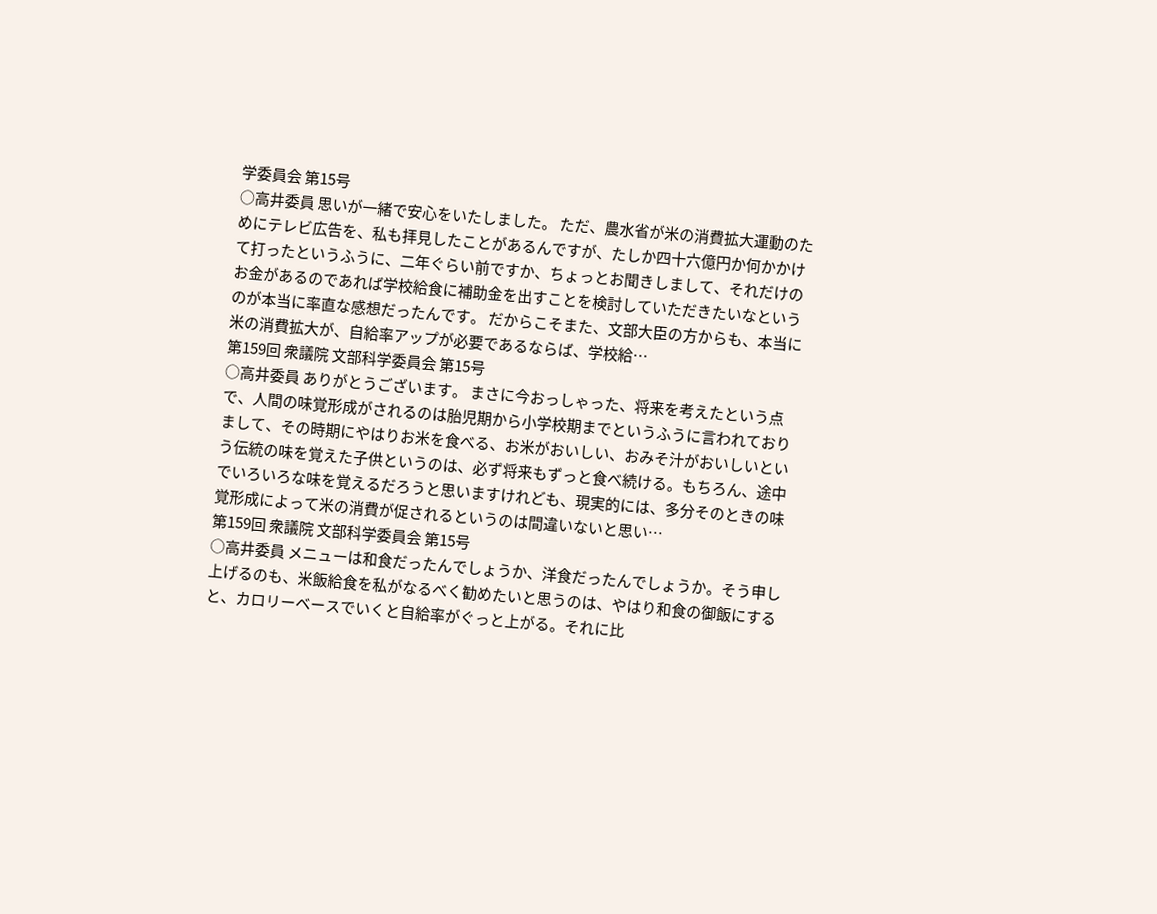学委員会 第15号
○高井委員 思いが一緒で安心をいたしました。 ただ、農水省が米の消費拡大運動のためにテレビ広告を、私も拝見したことがあるんですが、たしか四十六億円か何かかけて打ったというふうに、二年ぐらい前ですか、ちょっとお聞きしまして、それだけのお金があるのであれば学校給食に補助金を出すことを検討していただきたいなというのが本当に率直な感想だったんです。 だからこそまた、文部大臣の方からも、本当に米の消費拡大が、自給率アップが必要であるならば、学校給…
第159回 衆議院 文部科学委員会 第15号
○高井委員 ありがとうございます。 まさに今おっしゃった、将来を考えたという点で、人間の味覚形成がされるのは胎児期から小学校期までというふうに言われておりまして、その時期にやはりお米を食べる、お米がおいしい、おみそ汁がおいしいという伝統の味を覚えた子供というのは、必ず将来もずっと食べ続ける。もちろん、途中でいろいろな味を覚えるだろうと思いますけれども、現実的には、多分そのときの味覚形成によって米の消費が促されるというのは間違いないと思い…
第159回 衆議院 文部科学委員会 第15号
○高井委員 メニューは和食だったんでしょうか、洋食だったんでしょうか。そう申し上げるのも、米飯給食を私がなるべく勧めたいと思うのは、やはり和食の御飯にすると、カロリーベースでいくと自給率がぐっと上がる。それに比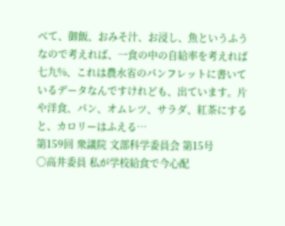べて、御飯、おみそ汁、お浸し、魚というふうなので考えれば、一食の中の自給率を考えれば七九%、これは農水省のパンフレットに書いているデータなんですけれども、出ています。片や洋食、パン、オムレツ、サラダ、紅茶にすると、カロリーはふえる…
第159回 衆議院 文部科学委員会 第15号
○高井委員 私が学校給食で今心配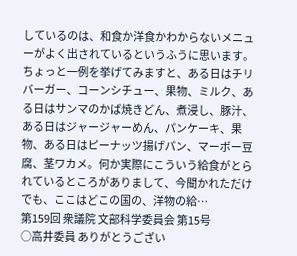しているのは、和食か洋食かわからないメニューがよく出されているというふうに思います。ちょっと一例を挙げてみますと、ある日はチリバーガー、コーンシチュー、果物、ミルク、ある日はサンマのかば焼きどん、煮浸し、豚汁、ある日はジャージャーめん、パンケーキ、果物、ある日はピーナッツ揚げパン、マーボー豆腐、茎ワカメ。何か実際にこういう給食がとられているところがありまして、今聞かれただけでも、ここはどこの国の、洋物の給…
第159回 衆議院 文部科学委員会 第15号
○高井委員 ありがとうござい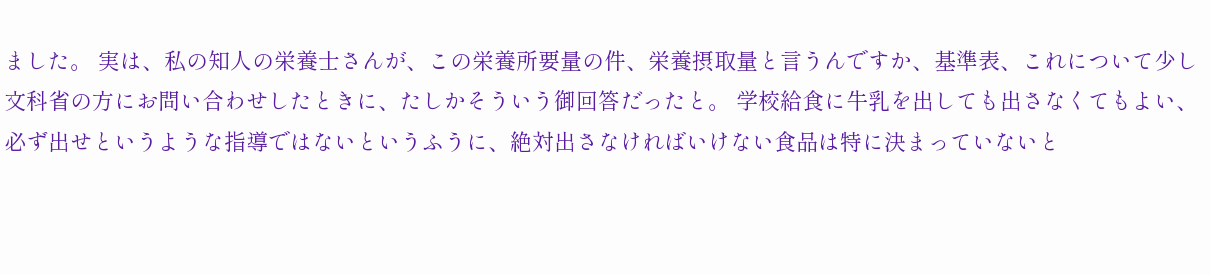ました。 実は、私の知人の栄養士さんが、この栄養所要量の件、栄養摂取量と言うんですか、基準表、これについて少し文科省の方にお問い合わせしたときに、たしかそういう御回答だったと。 学校給食に牛乳を出しても出さなくてもよい、必ず出せというような指導ではないというふうに、絶対出さなければいけない食品は特に決まっていないと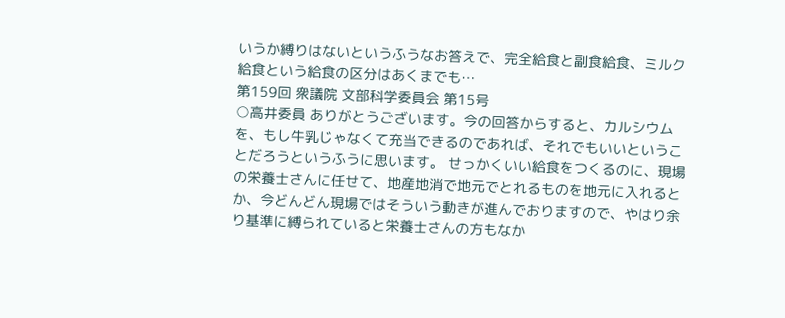いうか縛りはないというふうなお答えで、完全給食と副食給食、ミルク給食という給食の区分はあくまでも…
第159回 衆議院 文部科学委員会 第15号
○高井委員 ありがとうございます。今の回答からすると、カルシウムを、もし牛乳じゃなくて充当できるのであれば、それでもいいということだろうというふうに思います。 せっかくいい給食をつくるのに、現場の栄養士さんに任せて、地産地消で地元でとれるものを地元に入れるとか、今どんどん現場ではそういう動きが進んでおりますので、やはり余り基準に縛られていると栄養士さんの方もなか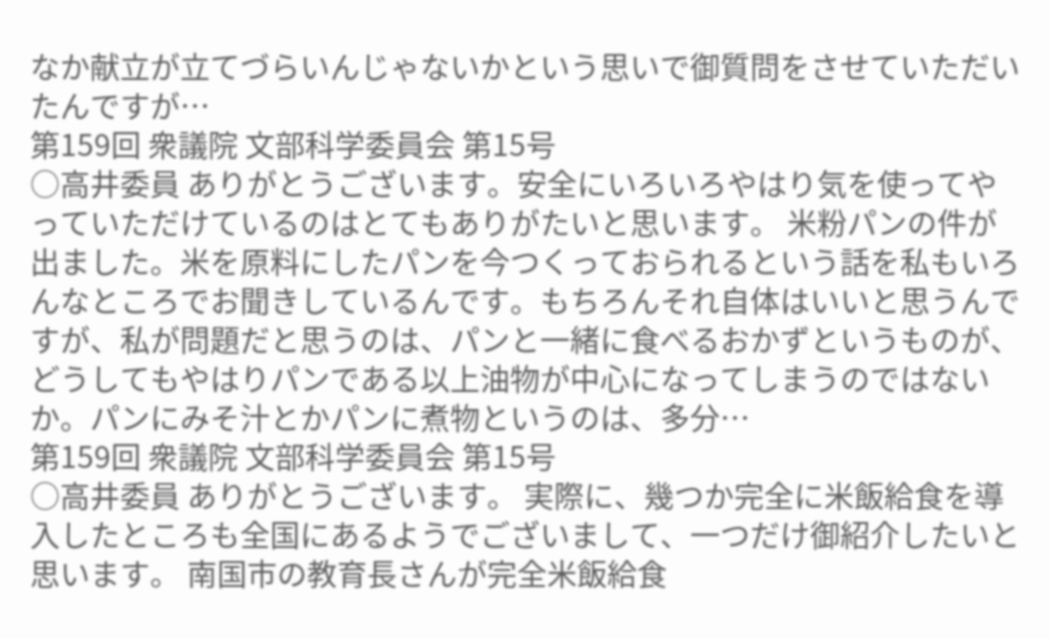なか献立が立てづらいんじゃないかという思いで御質問をさせていただいたんですが…
第159回 衆議院 文部科学委員会 第15号
○高井委員 ありがとうございます。安全にいろいろやはり気を使ってやっていただけているのはとてもありがたいと思います。 米粉パンの件が出ました。米を原料にしたパンを今つくっておられるという話を私もいろんなところでお聞きしているんです。もちろんそれ自体はいいと思うんですが、私が問題だと思うのは、パンと一緒に食べるおかずというものが、どうしてもやはりパンである以上油物が中心になってしまうのではないか。パンにみそ汁とかパンに煮物というのは、多分…
第159回 衆議院 文部科学委員会 第15号
○高井委員 ありがとうございます。 実際に、幾つか完全に米飯給食を導入したところも全国にあるようでございまして、一つだけ御紹介したいと思います。 南国市の教育長さんが完全米飯給食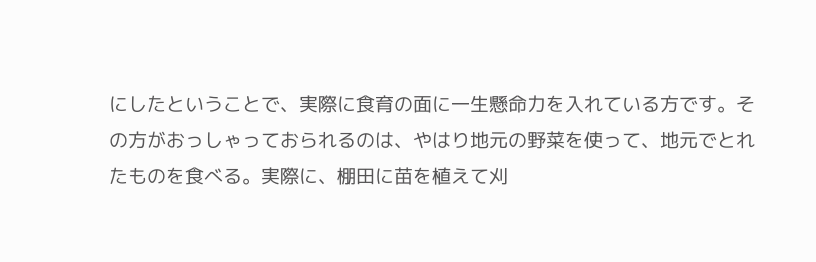にしたということで、実際に食育の面に一生懸命力を入れている方です。その方がおっしゃっておられるのは、やはり地元の野菜を使って、地元でとれたものを食べる。実際に、棚田に苗を植えて刈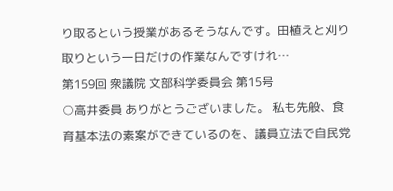り取るという授業があるそうなんです。田植えと刈り取りという一日だけの作業なんですけれ…
第159回 衆議院 文部科学委員会 第15号
○高井委員 ありがとうございました。 私も先般、食育基本法の素案ができているのを、議員立法で自民党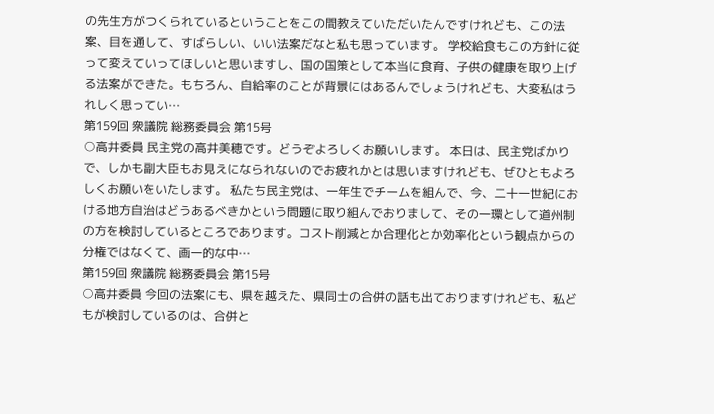の先生方がつくられているということをこの間教えていただいたんですけれども、この法案、目を通して、すばらしい、いい法案だなと私も思っています。 学校給食もこの方針に従って変えていってほしいと思いますし、国の国策として本当に食育、子供の健康を取り上げる法案ができた。もちろん、自給率のことが背景にはあるんでしょうけれども、大変私はうれしく思ってい…
第159回 衆議院 総務委員会 第15号
○高井委員 民主党の高井美穂です。どうぞよろしくお願いします。 本日は、民主党ばかりで、しかも副大臣もお見えになられないのでお疲れかとは思いますけれども、ぜひともよろしくお願いをいたします。 私たち民主党は、一年生でチームを組んで、今、二十一世紀における地方自治はどうあるべきかという問題に取り組んでおりまして、その一環として道州制の方を検討しているところであります。コスト削減とか合理化とか効率化という観点からの分権ではなくて、画一的な中…
第159回 衆議院 総務委員会 第15号
○高井委員 今回の法案にも、県を越えた、県同士の合併の話も出ておりますけれども、私どもが検討しているのは、合併と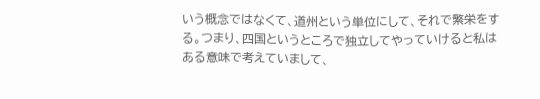いう概念ではなくて、道州という単位にして、それで繁栄をする。つまり、四国というところで独立してやっていけると私はある意味で考えていまして、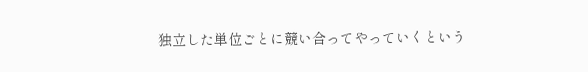独立した単位ごとに競い合ってやっていくという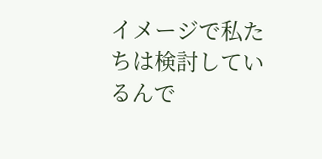イメージで私たちは検討しているんで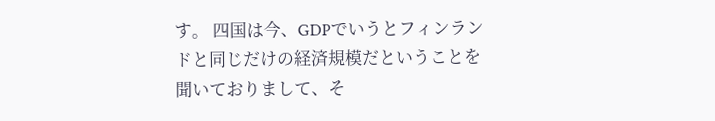す。 四国は今、GDPでいうとフィンランドと同じだけの経済規模だということを聞いておりまして、そ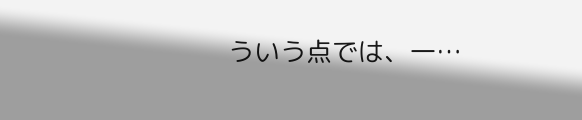ういう点では、一…